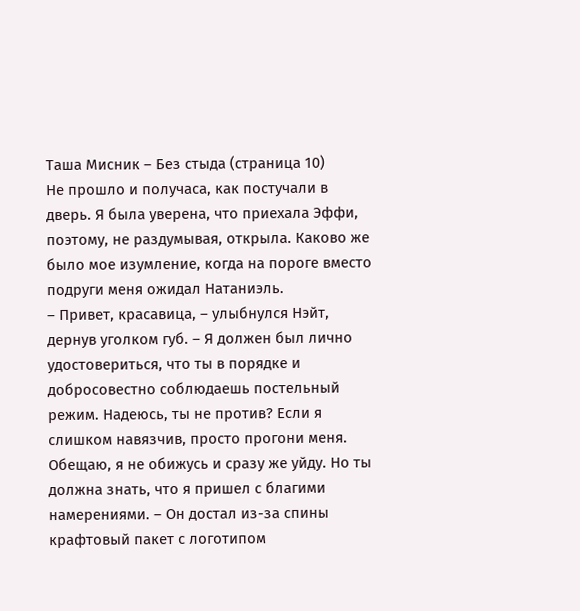Таша Мисник – Без стыда (страница 10)
Не прошло и получаса, как постучали в дверь. Я была уверена, что приехала Эффи, поэтому, не раздумывая, открыла. Каково же было мое изумление, когда на пороге вместо подруги меня ожидал Натаниэль.
– Привет, красавица, – улыбнулся Нэйт, дернув уголком губ. – Я должен был лично удостовериться, что ты в порядке и добросовестно соблюдаешь постельный режим. Надеюсь, ты не против? Если я слишком навязчив, просто прогони меня. Обещаю, я не обижусь и сразу же уйду. Но ты должна знать, что я пришел с благими намерениями. – Он достал из-за спины крафтовый пакет с логотипом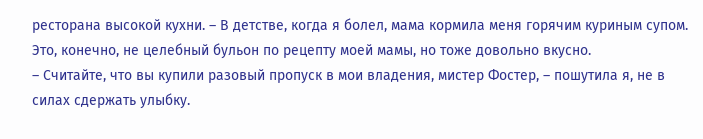ресторана высокой кухни. – В детстве, когда я болел, мама кормила меня горячим куриным супом. Это, конечно, не целебный бульон по рецепту моей мамы, но тоже довольно вкусно.
– Считайте, что вы купили разовый пропуск в мои владения, мистер Фостер, – пошутила я, не в силах сдержать улыбку.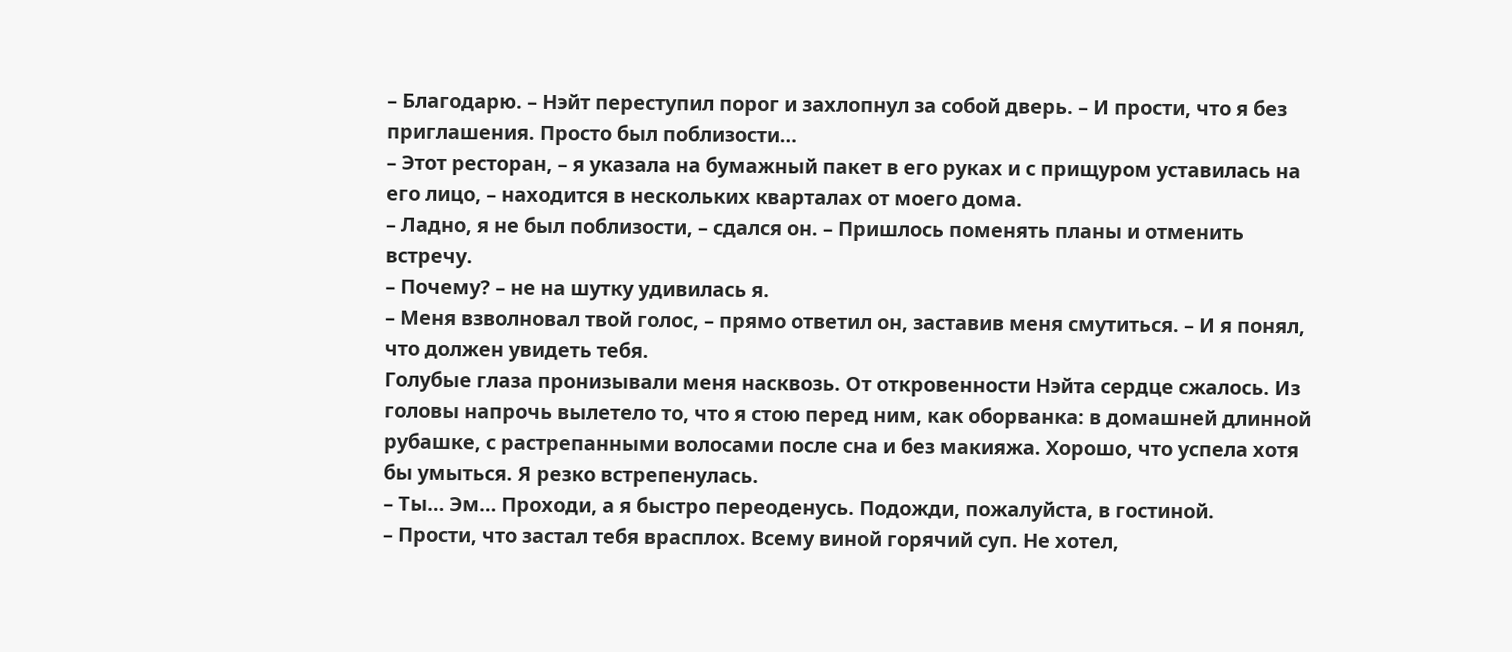– Благодарю. – Нэйт переступил порог и захлопнул за собой дверь. – И прости, что я без приглашения. Просто был поблизости…
– Этот ресторан, – я указала на бумажный пакет в его руках и с прищуром уставилась на его лицо, – находится в нескольких кварталах от моего дома.
– Ладно, я не был поблизости, – сдался он. – Пришлось поменять планы и отменить встречу.
– Почему? – не на шутку удивилась я.
– Меня взволновал твой голос, – прямо ответил он, заставив меня смутиться. – И я понял, что должен увидеть тебя.
Голубые глаза пронизывали меня насквозь. От откровенности Нэйта сердце сжалось. Из головы напрочь вылетело то, что я стою перед ним, как оборванка: в домашней длинной рубашке, с растрепанными волосами после сна и без макияжа. Хорошо, что успела хотя бы умыться. Я резко встрепенулась.
– Ты… Эм… Проходи, а я быстро переоденусь. Подожди, пожалуйста, в гостиной.
– Прости, что застал тебя врасплох. Всему виной горячий суп. Не хотел,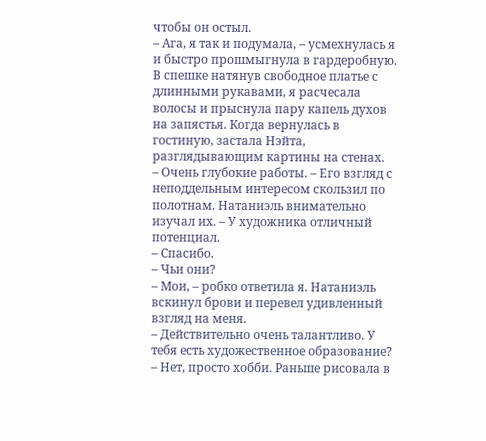чтобы он остыл.
– Ага, я так и подумала, – усмехнулась я и быстро прошмыгнула в гардеробную.
В спешке натянув свободное платье с длинными рукавами, я расчесала волосы и прыснула пару капель духов на запястья. Когда вернулась в гостиную, застала Нэйта, разглядывающим картины на стенах.
– Очень глубокие работы. – Его взгляд с неподдельным интересом скользил по полотнам. Натаниэль внимательно изучал их. – У художника отличный потенциал.
– Спасибо.
– Чьи они?
– Мои, – робко ответила я. Натаниэль вскинул брови и перевел удивленный взгляд на меня.
– Действительно очень талантливо. У тебя есть художественное образование?
– Нет, просто хобби. Раньше рисовала в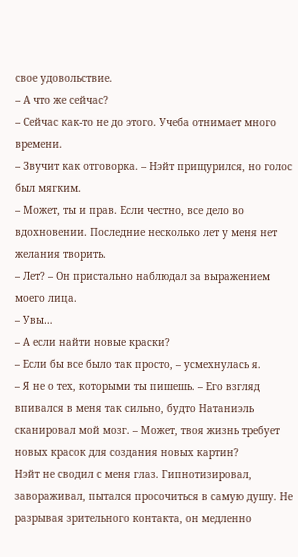свое удовольствие.
– А что же сейчас?
– Сейчас как-то не до этого. Учеба отнимает много времени.
– Звучит как отговорка. – Нэйт прищурился, но голос был мягким.
– Может, ты и прав. Если честно, все дело во вдохновении. Последние несколько лет у меня нет желания творить.
– Лет? – Он пристально наблюдал за выражением моего лица.
– Увы…
– А если найти новые краски?
– Если бы все было так просто, – усмехнулась я.
– Я не о тех, которыми ты пишешь. – Его взгляд впивался в меня так сильно, будто Натаниэль сканировал мой мозг. – Может, твоя жизнь требует новых красок для создания новых картин?
Нэйт не сводил с меня глаз. Гипнотизировал, завораживал, пытался просочиться в самую душу. Не разрывая зрительного контакта, он медленно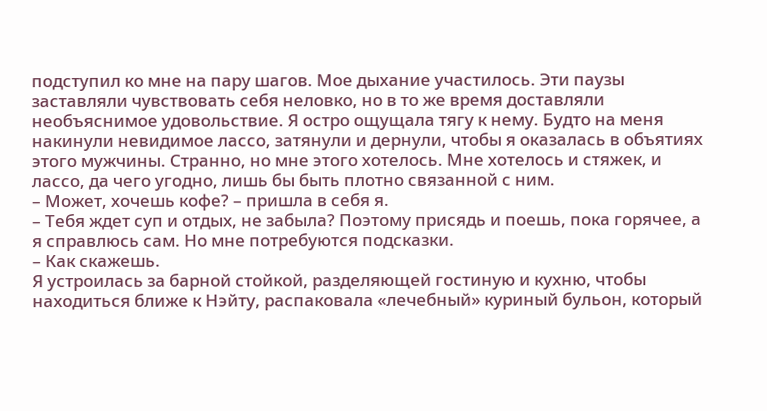подступил ко мне на пару шагов. Мое дыхание участилось. Эти паузы заставляли чувствовать себя неловко, но в то же время доставляли необъяснимое удовольствие. Я остро ощущала тягу к нему. Будто на меня накинули невидимое лассо, затянули и дернули, чтобы я оказалась в объятиях этого мужчины. Странно, но мне этого хотелось. Мне хотелось и стяжек, и лассо, да чего угодно, лишь бы быть плотно связанной с ним.
– Может, хочешь кофе? – пришла в себя я.
– Тебя ждет суп и отдых, не забыла? Поэтому присядь и поешь, пока горячее, а я справлюсь сам. Но мне потребуются подсказки.
– Как скажешь.
Я устроилась за барной стойкой, разделяющей гостиную и кухню, чтобы находиться ближе к Нэйту, распаковала «лечебный» куриный бульон, который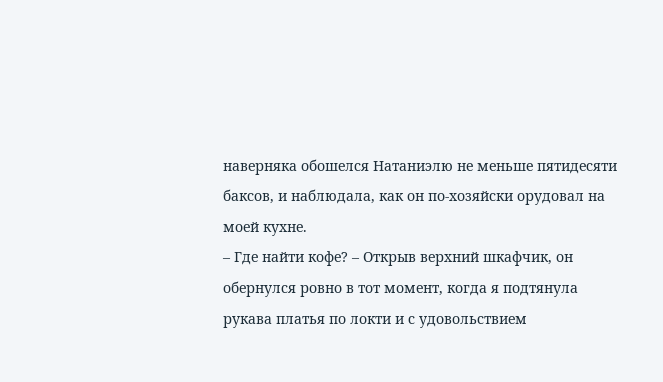наверняка обошелся Натаниэлю не меньше пятидесяти баксов, и наблюдала, как он по-хозяйски орудовал на моей кухне.
– Где найти кофе? – Открыв верхний шкафчик, он обернулся ровно в тот момент, когда я подтянула рукава платья по локти и с удовольствием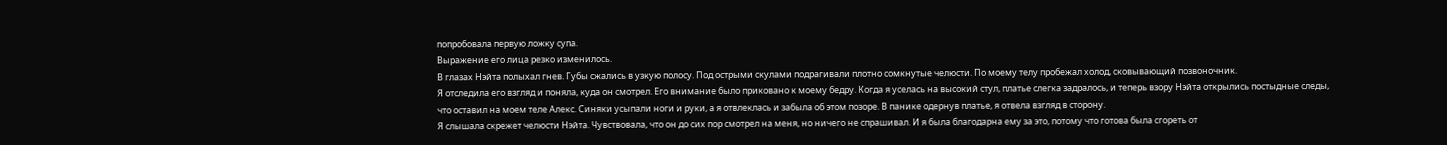попробовала первую ложку супа.
Выражение его лица резко изменилось.
В глазах Нэйта полыхал гнев. Губы сжались в узкую полосу. Под острыми скулами подрагивали плотно сомкнутые челюсти. По моему телу пробежал холод, сковывающий позвоночник.
Я отследила его взгляд и поняла, куда он смотрел. Его внимание было приковано к моему бедру. Когда я уселась на высокий стул, платье слегка задралось, и теперь взору Нэйта открылись постыдные следы, что оставил на моем теле Алекс. Синяки усыпали ноги и руки, а я отвлеклась и забыла об этом позоре. В панике одернув платье, я отвела взгляд в сторону.
Я слышала скрежет челюсти Нэйта. Чувствовала, что он до сих пор смотрел на меня, но ничего не спрашивал. И я была благодарна ему за это, потому что готова была сгореть от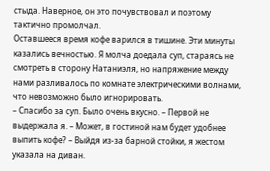стыда. Наверное, он это почувствовал и поэтому тактично промолчал.
Оставшееся время кофе варился в тишине. Эти минуты казались вечностью. Я молча доедала суп, стараясь не смотреть в сторону Натаниэля, но напряжение между нами разливалось по комнате электрическими волнами, что невозможно было игнорировать.
– Спасибо за суп. Было очень вкусно. – Первой не выдержала я. – Может, в гостиной нам будет удобнее выпить кофе? – Выйдя из-за барной стойки, я жестом указала на диван.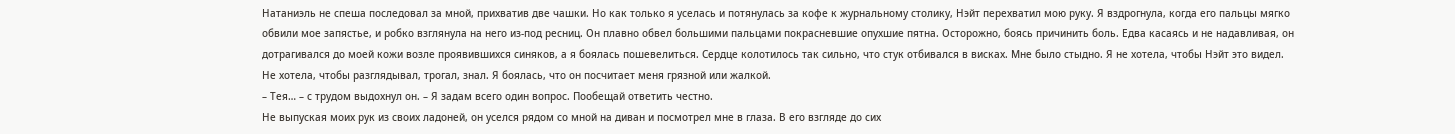Натаниэль не спеша последовал за мной, прихватив две чашки. Но как только я уселась и потянулась за кофе к журнальному столику, Нэйт перехватил мою руку. Я вздрогнула, когда его пальцы мягко обвили мое запястье, и робко взглянула на него из-под ресниц. Он плавно обвел большими пальцами покрасневшие опухшие пятна. Осторожно, боясь причинить боль. Едва касаясь и не надавливая, он дотрагивался до моей кожи возле проявившихся синяков, а я боялась пошевелиться. Сердце колотилось так сильно, что стук отбивался в висках. Мне было стыдно. Я не хотела, чтобы Нэйт это видел. Не хотела, чтобы разглядывал, трогал, знал. Я боялась, что он посчитает меня грязной или жалкой.
– Тея… – с трудом выдохнул он. – Я задам всего один вопрос. Пообещай ответить честно.
Не выпуская моих рук из своих ладоней, он уселся рядом со мной на диван и посмотрел мне в глаза. В его взгляде до сих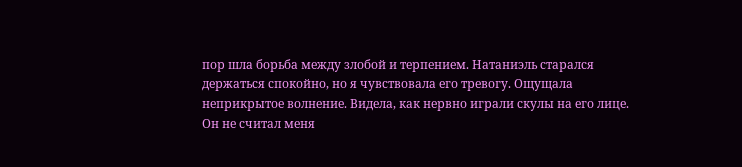пор шла борьба между злобой и терпением. Натаниэль старался держаться спокойно, но я чувствовала его тревогу. Ощущала неприкрытое волнение. Видела, как нервно играли скулы на его лице. Он не считал меня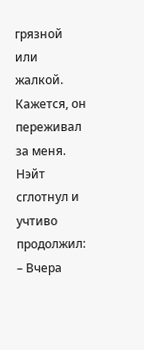грязной или жалкой. Кажется, он переживал за меня.
Нэйт сглотнул и учтиво продолжил:
– Вчера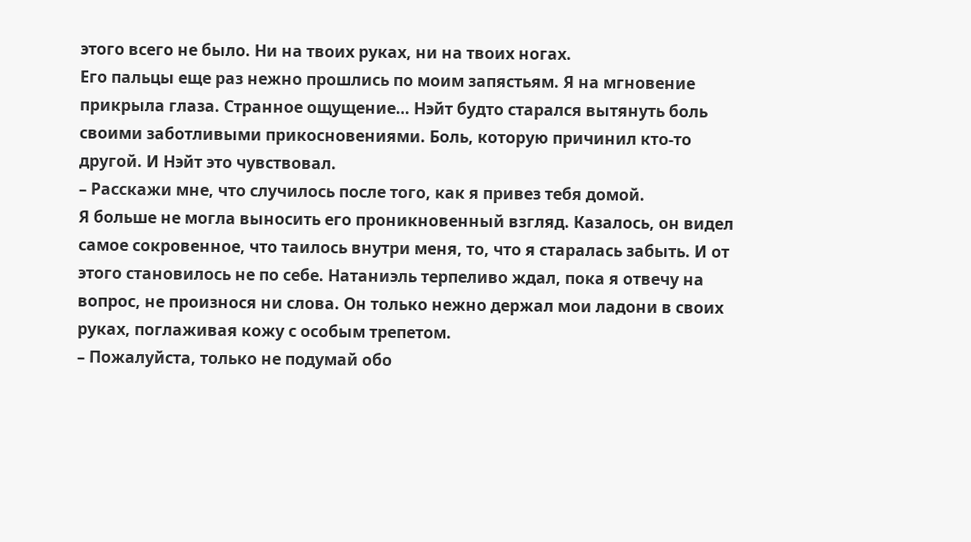этого всего не было. Ни на твоих руках, ни на твоих ногах.
Его пальцы еще раз нежно прошлись по моим запястьям. Я на мгновение прикрыла глаза. Странное ощущение… Нэйт будто старался вытянуть боль своими заботливыми прикосновениями. Боль, которую причинил кто-то другой. И Нэйт это чувствовал.
– Расскажи мне, что случилось после того, как я привез тебя домой.
Я больше не могла выносить его проникновенный взгляд. Казалось, он видел самое сокровенное, что таилось внутри меня, то, что я старалась забыть. И от этого становилось не по себе. Натаниэль терпеливо ждал, пока я отвечу на вопрос, не произнося ни слова. Он только нежно держал мои ладони в своих руках, поглаживая кожу с особым трепетом.
– Пожалуйста, только не подумай обо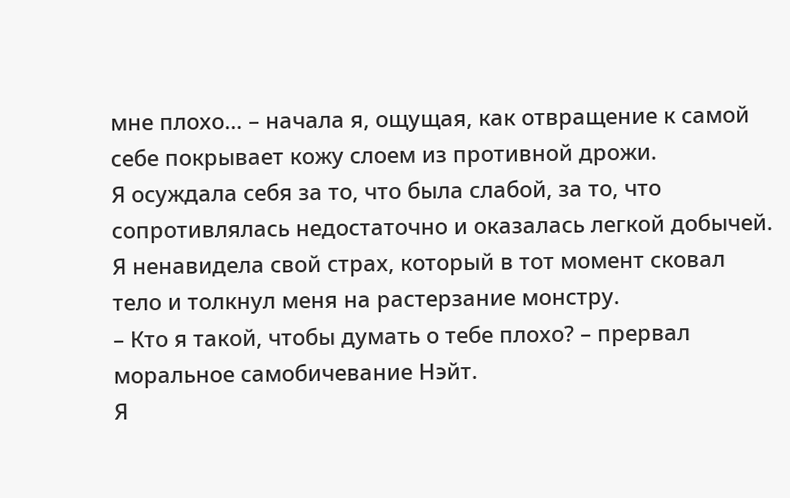мне плохо… – начала я, ощущая, как отвращение к самой себе покрывает кожу слоем из противной дрожи.
Я осуждала себя за то, что была слабой, за то, что сопротивлялась недостаточно и оказалась легкой добычей. Я ненавидела свой страх, который в тот момент сковал тело и толкнул меня на растерзание монстру.
– Кто я такой, чтобы думать о тебе плохо? – прервал моральное самобичевание Нэйт.
Я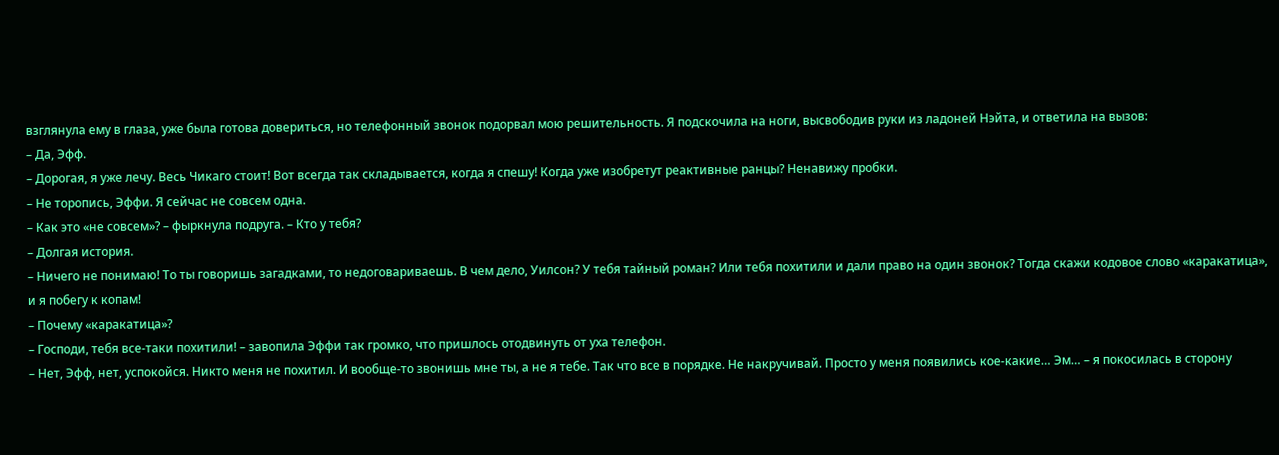взглянула ему в глаза, уже была готова довериться, но телефонный звонок подорвал мою решительность. Я подскочила на ноги, высвободив руки из ладоней Нэйта, и ответила на вызов:
– Да, Эфф.
– Дорогая, я уже лечу. Весь Чикаго стоит! Вот всегда так складывается, когда я спешу! Когда уже изобретут реактивные ранцы? Ненавижу пробки.
– Не торопись, Эффи. Я сейчас не совсем одна.
– Как это «не совсем»? – фыркнула подруга. – Кто у тебя?
– Долгая история.
– Ничего не понимаю! То ты говоришь загадками, то недоговариваешь. В чем дело, Уилсон? У тебя тайный роман? Или тебя похитили и дали право на один звонок? Тогда скажи кодовое слово «каракатица», и я побегу к копам!
– Почему «каракатица»?
– Господи, тебя все-таки похитили! – завопила Эффи так громко, что пришлось отодвинуть от уха телефон.
– Нет, Эфф, нет, успокойся. Никто меня не похитил. И вообще-то звонишь мне ты, а не я тебе. Так что все в порядке. Не накручивай. Просто у меня появились кое-какие… Эм… – я покосилась в сторону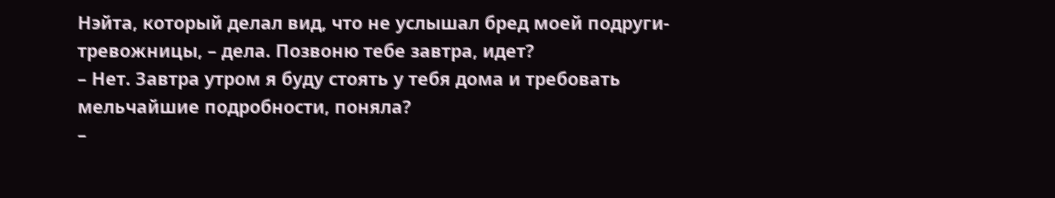Нэйта, который делал вид, что не услышал бред моей подруги-тревожницы, – дела. Позвоню тебе завтра, идет?
– Нет. Завтра утром я буду стоять у тебя дома и требовать мельчайшие подробности, поняла?
–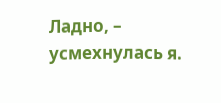Ладно, – усмехнулась я.